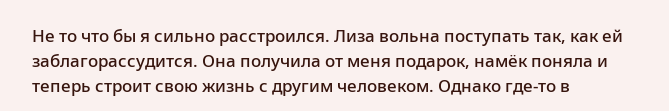Не то что бы я сильно расстроился. Лиза вольна поступать так, как ей заблагорассудится. Она получила от меня подарок, намёк поняла и теперь строит свою жизнь с другим человеком. Однако где-то в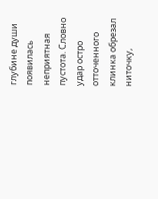глубине души появилась неприятная пустота. Словно удар остро отточенного клинка обрезал ниточку,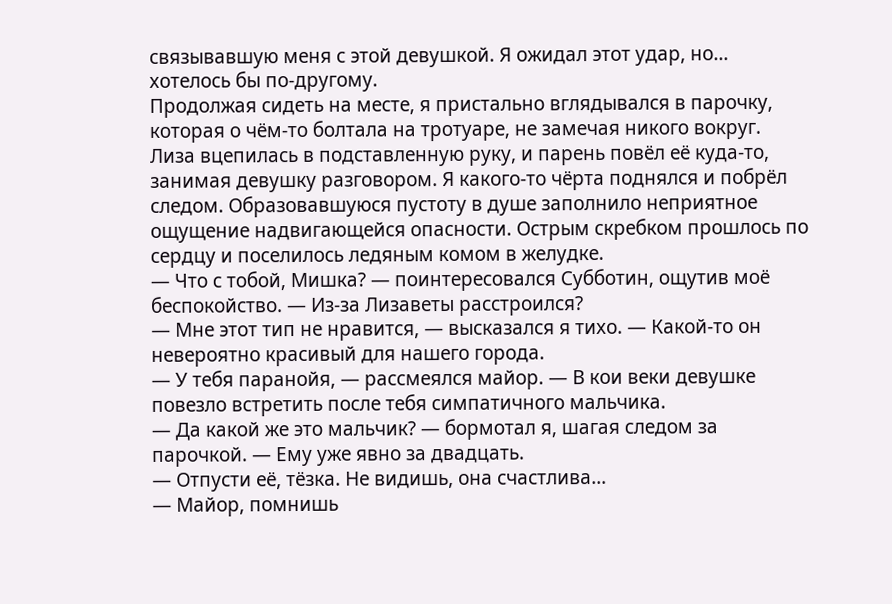связывавшую меня с этой девушкой. Я ожидал этот удар, но… хотелось бы по-другому.
Продолжая сидеть на месте, я пристально вглядывался в парочку, которая о чём-то болтала на тротуаре, не замечая никого вокруг. Лиза вцепилась в подставленную руку, и парень повёл её куда-то, занимая девушку разговором. Я какого-то чёрта поднялся и побрёл следом. Образовавшуюся пустоту в душе заполнило неприятное ощущение надвигающейся опасности. Острым скребком прошлось по сердцу и поселилось ледяным комом в желудке.
— Что с тобой, Мишка? — поинтересовался Субботин, ощутив моё беспокойство. — Из-за Лизаветы расстроился?
— Мне этот тип не нравится, — высказался я тихо. — Какой-то он невероятно красивый для нашего города.
— У тебя паранойя, — рассмеялся майор. — В кои веки девушке повезло встретить после тебя симпатичного мальчика.
— Да какой же это мальчик? — бормотал я, шагая следом за парочкой. — Ему уже явно за двадцать.
— Отпусти её, тёзка. Не видишь, она счастлива…
— Майор, помнишь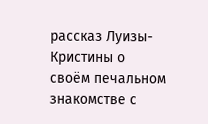рассказ Луизы-Кристины о своём печальном знакомстве с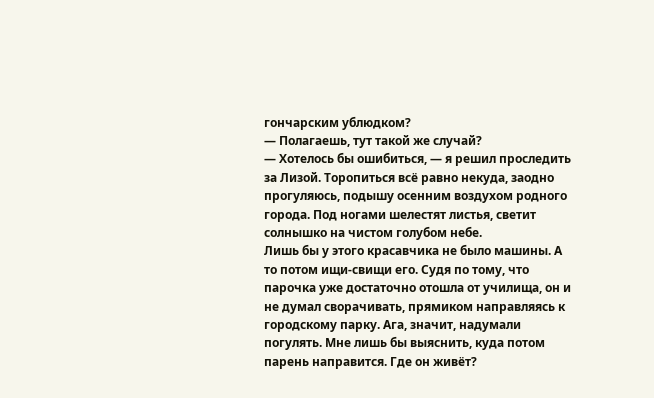гончарским ублюдком?
— Полагаешь, тут такой же случай?
— Хотелось бы ошибиться, — я решил проследить за Лизой. Торопиться всё равно некуда, заодно прогуляюсь, подышу осенним воздухом родного города. Под ногами шелестят листья, светит солнышко на чистом голубом небе.
Лишь бы у этого красавчика не было машины. А то потом ищи-свищи его. Судя по тому, что парочка уже достаточно отошла от училища, он и не думал сворачивать, прямиком направляясь к городскому парку. Ага, значит, надумали погулять. Мне лишь бы выяснить, куда потом парень направится. Где он живёт?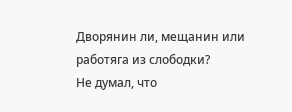Дворянин ли, мещанин или работяга из слободки?
Не думал, что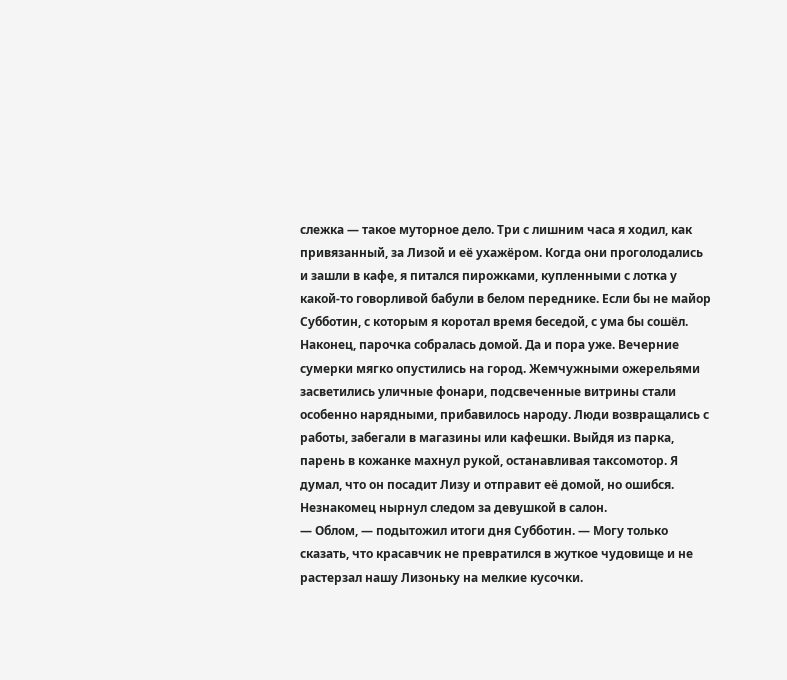слежка — такое муторное дело. Три с лишним часа я ходил, как привязанный, за Лизой и её ухажёром. Когда они проголодались и зашли в кафе, я питался пирожками, купленными с лотка у какой-то говорливой бабули в белом переднике. Если бы не майор Субботин, с которым я коротал время беседой, с ума бы сошёл.
Наконец, парочка собралась домой. Да и пора уже. Вечерние сумерки мягко опустились на город. Жемчужными ожерельями засветились уличные фонари, подсвеченные витрины стали особенно нарядными, прибавилось народу. Люди возвращались с работы, забегали в магазины или кафешки. Выйдя из парка, парень в кожанке махнул рукой, останавливая таксомотор. Я думал, что он посадит Лизу и отправит её домой, но ошибся. Незнакомец нырнул следом за девушкой в салон.
— Облом, — подытожил итоги дня Субботин. — Могу только сказать, что красавчик не превратился в жуткое чудовище и не растерзал нашу Лизоньку на мелкие кусочки.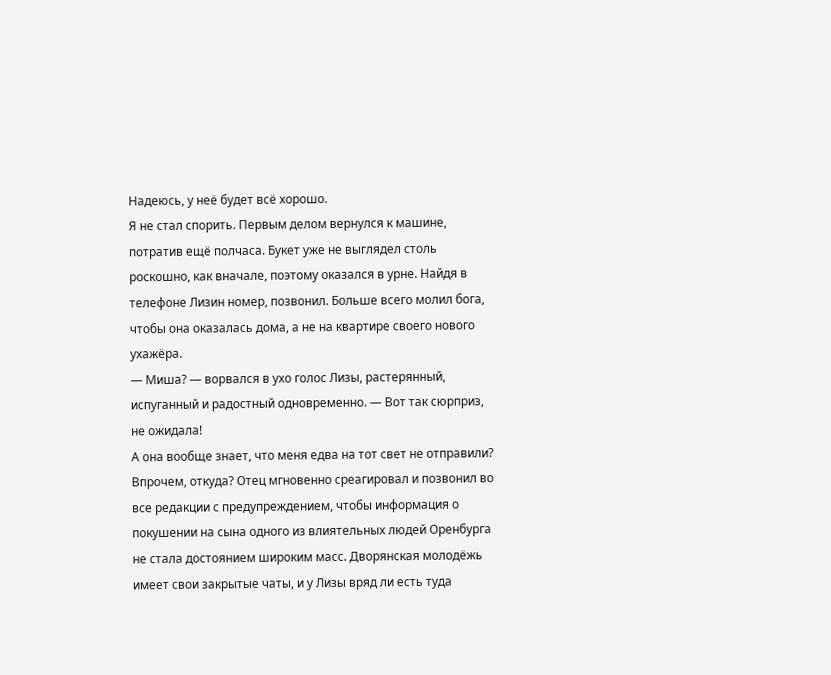Надеюсь, у неё будет всё хорошо.
Я не стал спорить. Первым делом вернулся к машине, потратив ещё полчаса. Букет уже не выглядел столь роскошно, как вначале, поэтому оказался в урне. Найдя в телефоне Лизин номер, позвонил. Больше всего молил бога, чтобы она оказалась дома, а не на квартире своего нового ухажёра.
— Миша? — ворвался в ухо голос Лизы, растерянный, испуганный и радостный одновременно. — Вот так сюрприз, не ожидала!
А она вообще знает, что меня едва на тот свет не отправили? Впрочем, откуда? Отец мгновенно среагировал и позвонил во все редакции с предупреждением, чтобы информация о покушении на сына одного из влиятельных людей Оренбурга не стала достоянием широким масс. Дворянская молодёжь имеет свои закрытые чаты, и у Лизы вряд ли есть туда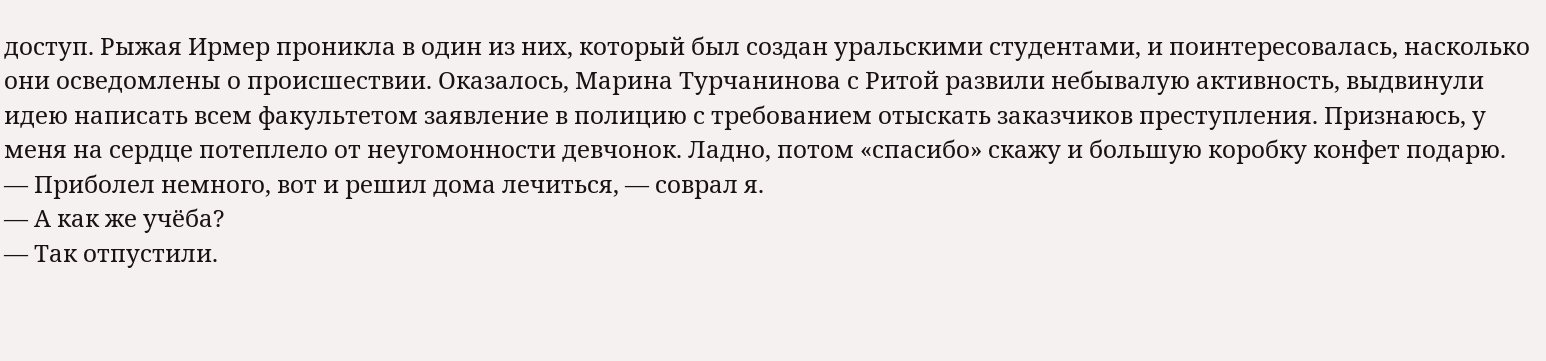доступ. Рыжая Ирмер проникла в один из них, который был создан уральскими студентами, и поинтересовалась, насколько они осведомлены о происшествии. Оказалось, Марина Турчанинова с Ритой развили небывалую активность, выдвинули идею написать всем факультетом заявление в полицию с требованием отыскать заказчиков преступления. Признаюсь, у меня на сердце потеплело от неугомонности девчонок. Ладно, потом «спасибо» скажу и большую коробку конфет подарю.
— Приболел немного, вот и решил дома лечиться, — соврал я.
— А как же учёба?
— Так отпустили.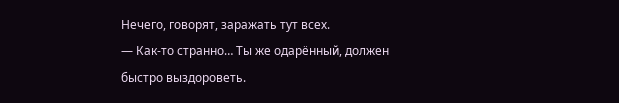Нечего, говорят, заражать тут всех.
— Как-то странно… Ты же одарённый, должен быстро выздороветь.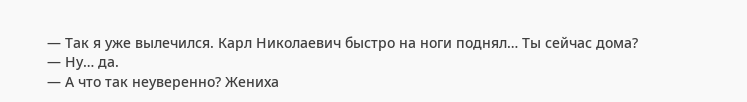— Так я уже вылечился. Карл Николаевич быстро на ноги поднял… Ты сейчас дома?
— Ну… да.
— А что так неуверенно? Жениха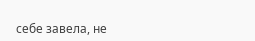себе завела, не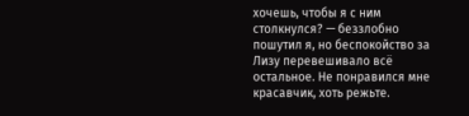хочешь, чтобы я с ним столкнулся? — беззлобно пошутил я, но беспокойство за Лизу перевешивало всё остальное. Не понравился мне красавчик, хоть режьте.